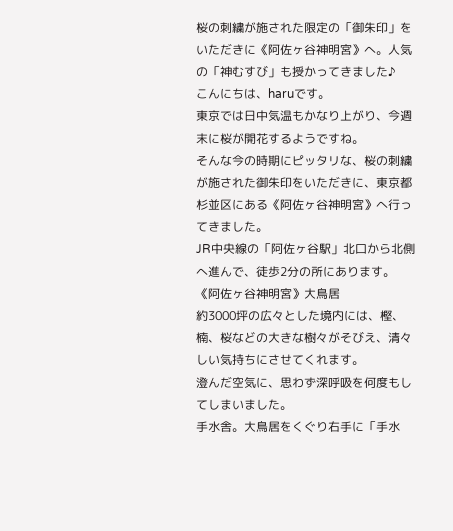桜の刺繍が施された限定の「御朱印」をいただきに《阿佐ヶ谷神明宮》へ。人気の「神むすび」も授かってきました♪
こんにちは、haruです。
東京では日中気温もかなり上がり、今週末に桜が開花するようですね。
そんな今の時期にピッタリな、桜の刺繍が施された御朱印をいただきに、東京都杉並区にある《阿佐ヶ谷神明宮》へ行ってきました。
JR中央線の「阿佐ヶ谷駅」北口から北側へ進んで、徒歩2分の所にあります。
《阿佐ヶ谷神明宮》大鳥居
約3000坪の広々とした境内には、樫、楠、桜などの大きな樹々がそびえ、清々しい気持ちにさせてくれます。
澄んだ空気に、思わず深呼吸を何度もしてしまいました。
手水舎。大鳥居をくぐり右手に「手水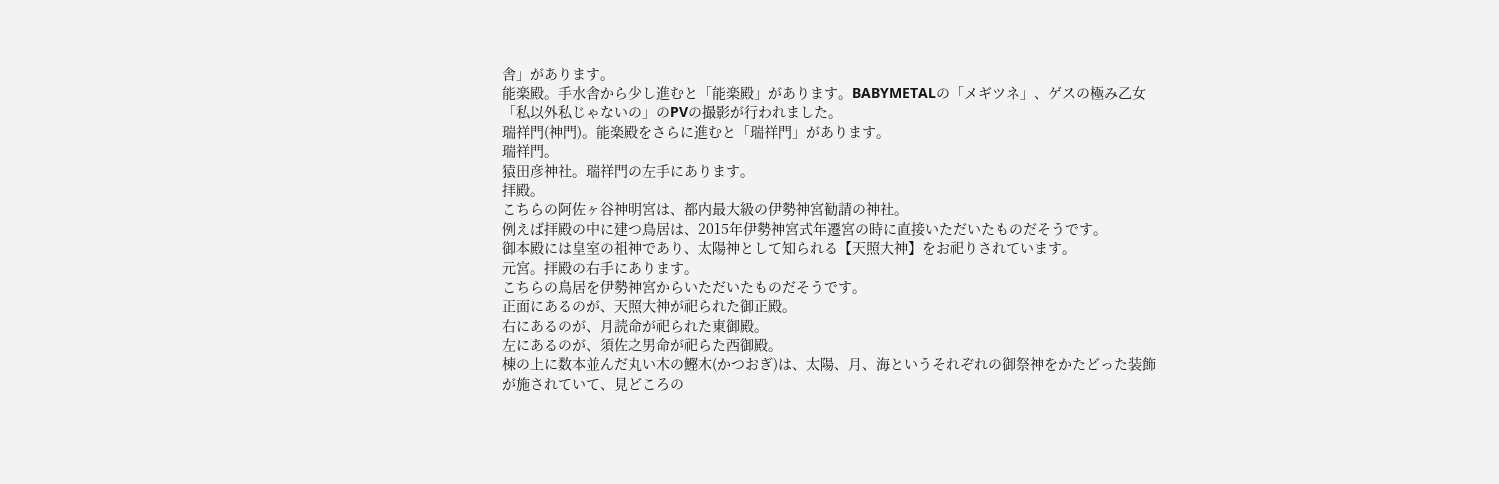舎」があります。
能楽殿。手水舎から少し進むと「能楽殿」があります。BABYMETALの「メギツネ」、ゲスの極み乙女「私以外私じゃないの」のPVの撮影が行われました。
瑞祥門(神門)。能楽殿をさらに進むと「瑞祥門」があります。
瑞祥門。
猿田彦神社。瑞祥門の左手にあります。
拝殿。
こちらの阿佐ヶ谷神明宮は、都内最大級の伊勢神宮勧請の神社。
例えば拝殿の中に建つ鳥居は、2015年伊勢神宮式年遷宮の時に直接いただいたものだそうです。
御本殿には皇室の祖神であり、太陽神として知られる【天照大神】をお祀りされています。
元宮。拝殿の右手にあります。
こちらの鳥居を伊勢神宮からいただいたものだそうです。
正面にあるのが、天照大神が祀られた御正殿。
右にあるのが、月読命が祀られた東御殿。
左にあるのが、須佐之男命が祀らた西御殿。
棟の上に数本並んだ丸い木の鰹木(かつおぎ)は、太陽、月、海というそれぞれの御祭神をかたどった装飾が施されていて、見どころの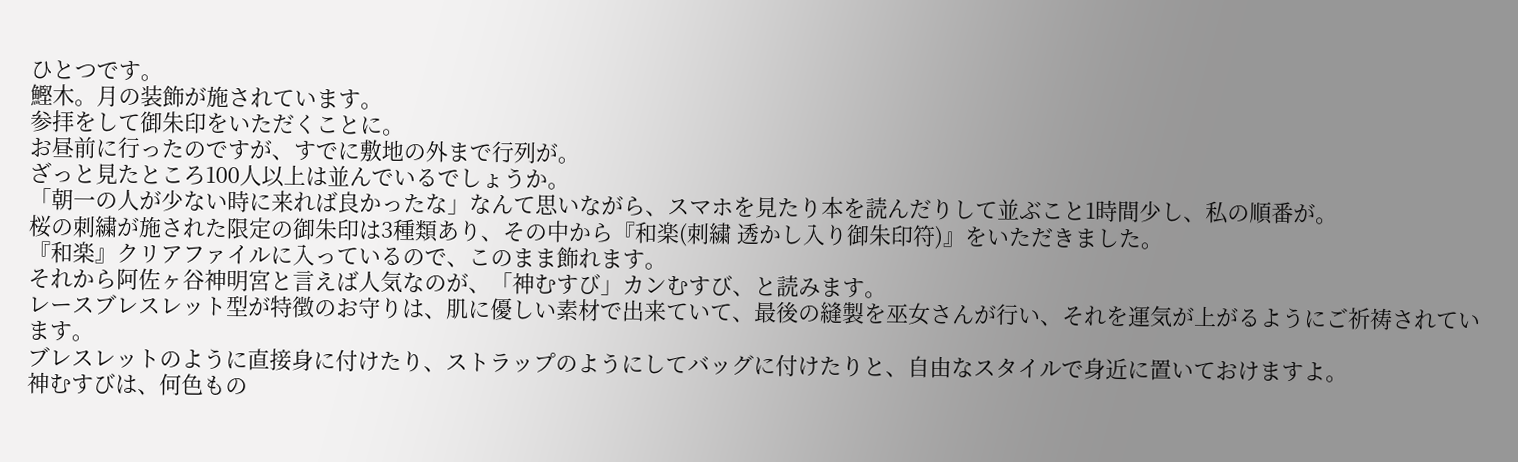ひとつです。
鰹木。月の装飾が施されています。
参拝をして御朱印をいただくことに。
お昼前に行ったのですが、すでに敷地の外まで行列が。
ざっと見たところ100人以上は並んでいるでしょうか。
「朝一の人が少ない時に来れば良かったな」なんて思いながら、スマホを見たり本を読んだりして並ぶこと1時間少し、私の順番が。
桜の刺繍が施された限定の御朱印は3種類あり、その中から『和楽(刺繍 透かし入り御朱印符)』をいただきました。
『和楽』クリアファイルに入っているので、このまま飾れます。
それから阿佐ヶ谷神明宮と言えば人気なのが、「神むすび」カンむすび、と読みます。
レースブレスレット型が特徴のお守りは、肌に優しい素材で出来ていて、最後の縫製を巫女さんが行い、それを運気が上がるようにご祈祷されています。
ブレスレットのように直接身に付けたり、ストラップのようにしてバッグに付けたりと、自由なスタイルで身近に置いておけますよ。
神むすびは、何色もの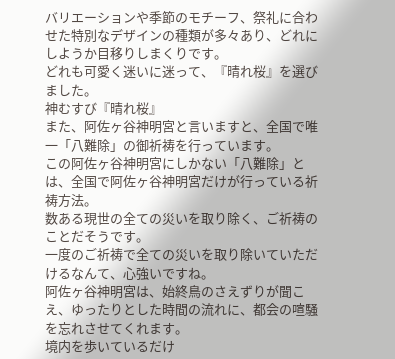バリエーションや季節のモチーフ、祭礼に合わせた特別なデザインの種類が多々あり、どれにしようか目移りしまくりです。
どれも可愛く迷いに迷って、『晴れ桜』を選びました。
神むすび『晴れ桜』
また、阿佐ヶ谷神明宮と言いますと、全国で唯一「八難除」の御祈祷を行っています。
この阿佐ヶ谷神明宮にしかない「八難除」とは、全国で阿佐ヶ谷神明宮だけが行っている祈祷方法。
数ある現世の全ての災いを取り除く、ご祈祷のことだそうです。
一度のご祈祷で全ての災いを取り除いていただけるなんて、心強いですね。
阿佐ヶ谷神明宮は、始終鳥のさえずりが聞こえ、ゆったりとした時間の流れに、都会の喧騒を忘れさせてくれます。
境内を歩いているだけ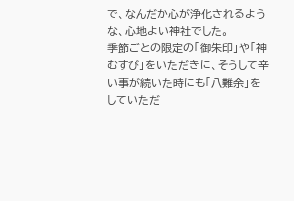で、なんだか心が浄化されるような、心地よい神社でした。
季節ごとの限定の「御朱印」や「神むすび」をいただきに、そうして辛い事が続いた時にも「八難余」をしていただ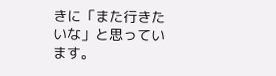きに「また行きたいな」と思っています。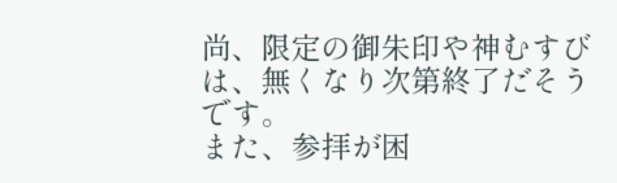尚、限定の御朱印や神むすびは、無くなり次第終了だそうです。
また、参拝が困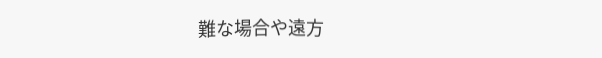難な場合や遠方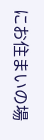にお住まいの場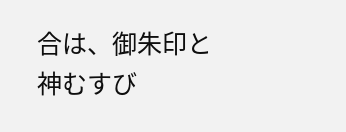合は、御朱印と神むすび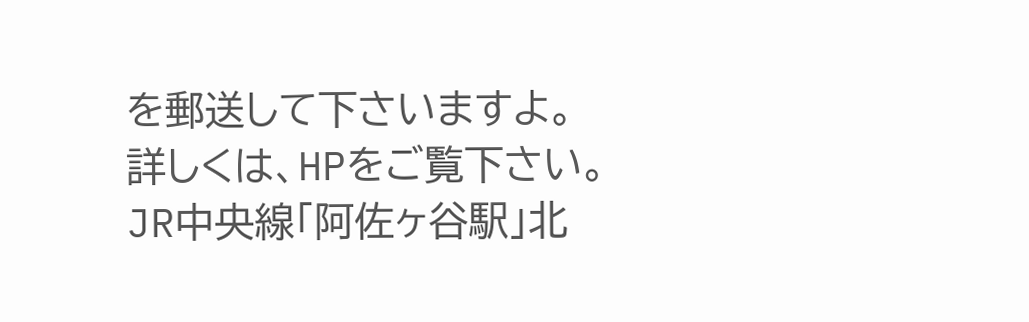を郵送して下さいますよ。
詳しくは、HPをご覧下さい。
JR中央線「阿佐ヶ谷駅」北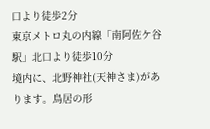口より徒歩2分
東京メトロ丸の内線「南阿佐ケ谷駅」北口より徒歩10分
境内に、北野神社(天神さま)があります。鳥居の形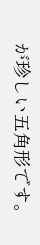が珍しい五角形です。